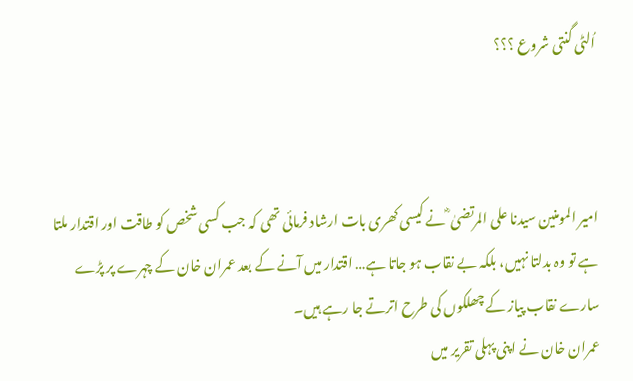اُلٹی گنتی شروع ؟؟؟



امیر المومنین سیدنا علی المرتضیٰ ؓ نے کیسی کھری بات ارشاد فرمائی تھی کہ جب کسی شخص کو طاقت اور اقتدار ملتا ہے تو وہ بدلتا نہیں، بلکہ بے نقاب ہو جاتا ہے… اقتدار میں آنے کے بعد عمران خان کے چہرے پر پڑے سارے نقاب پیاز کے چھلکوں کی طرح اترتے جا رہے ہیں۔
عمران خان نے اپنی پہلی تقریر میں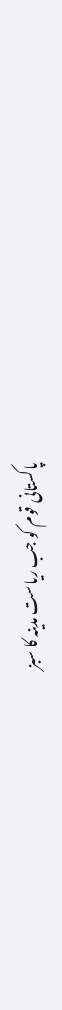پاکستانی قوم کو جب ریاست مدینہ کا سبز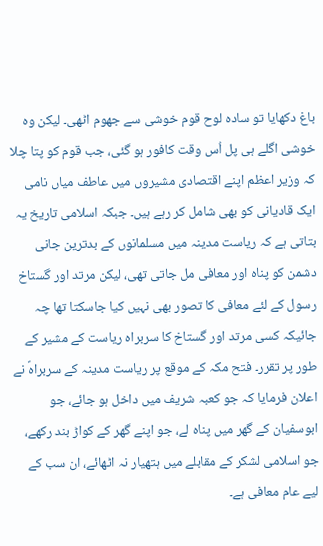باغ دکھایا تو سادہ لوح قوم خوشی سے جھوم اٹھی۔ لیکن وہ خوشی اگلے ہی پل اُس وقت کافور ہو گئی، جب قوم کو پتا چلا کہ وزیر اعظم اپنے اقتصادی مشیروں میں عاطف میاں نامی ایک قادیانی کو بھی شامل کر رہے ہیں۔ جبکہ اسلامی تاریخ یہ بتاتی ہے کہ ریاست مدینہ میں مسلمانوں کے بدترین جانی دشمن کو پناہ اور معافی مل جاتی تھی، لیکن مرتد اور گستاخ رسول کے لئے معافی کا تصور بھی نہیں کیا جاسکتا تھا چہ جائیکہ کسی مرتد اور گستاخ کا سربراہ ریاست کے مشیر کے طور پر تقرر۔ فتح مکہ کے موقع پر ریاست مدینہ کے سربراہؐ نے اعلان فرمایا کہ جو کعبہ شریف میں داخل ہو جائے، جو ابوسفیان کے گھر میں پناہ لے، جو اپنے گھر کے کواڑ بند رکھے، جو اسلامی لشکر کے مقابلے میں ہتھیار نہ اٹھائے، ان سب کے لیے عام معافی ہے۔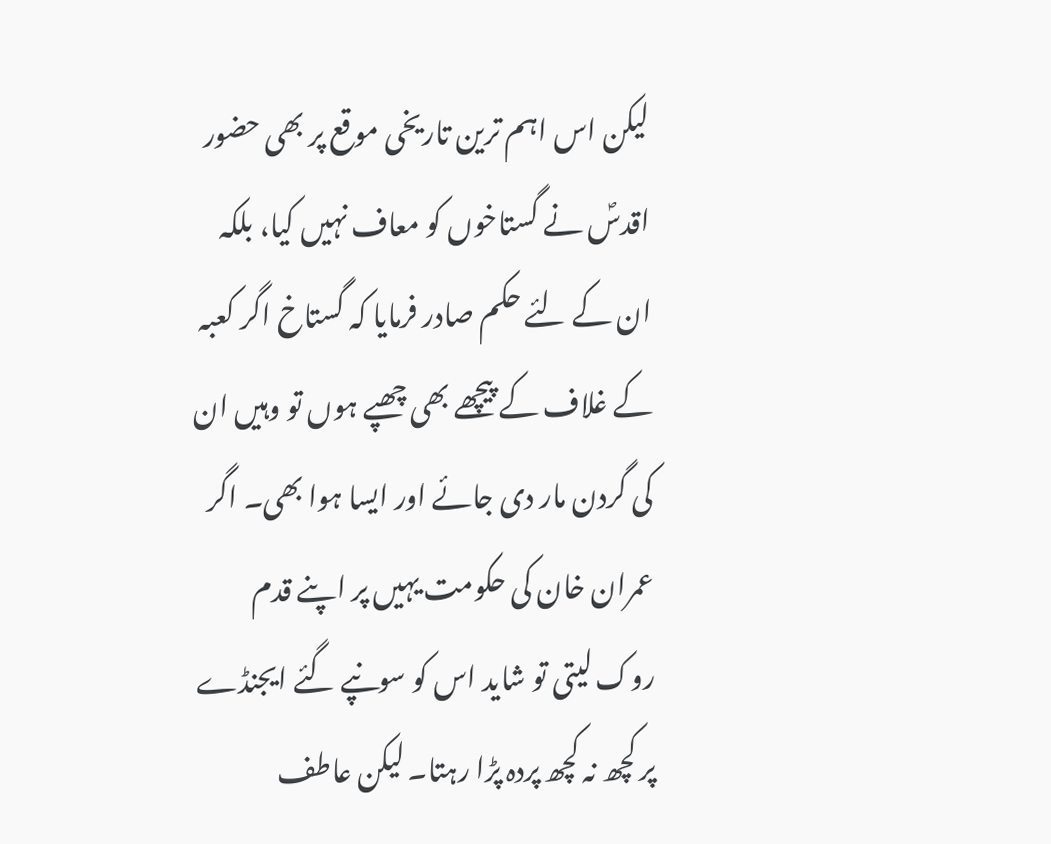لیکن اس اہم ترین تاریخی موقع پر بھی حضور اقدسؐ نے گستاخوں کو معاف نہیں کیا، بلکہ ان کے لئے حکم صادر فرمایا کہ گستاخ اگر کعبہ کے غلاف کے پیچھے بھی چھپے ہوں تو وہیں ان کی گردن مار دی جائے اور ایسا ہوا بھی۔ اگر عمران خان کی حکومت یہیں پر اپنے قدم روک لیتی تو شاید اس کو سونپے گئے ایجنڈے پر کچھ نہ کچھ پردہ پڑا رہتا۔ لیکن عاطف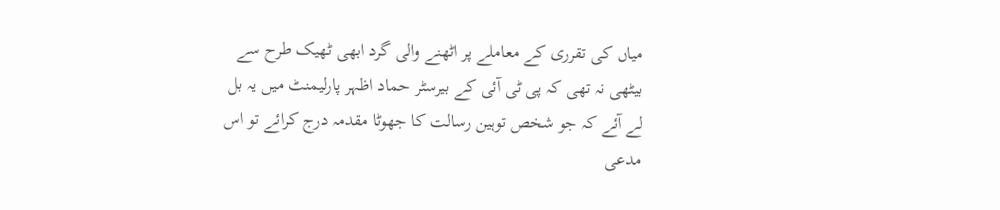میاں کی تقرری کے معاملے پر اٹھنے والی گرد ابھی ٹھیک طرح سے بیٹھی نہ تھی کہ پی ٹی آئی کے بیرسٹر حماد اظہر پارلیمنٹ میں یہ بل لے آئے کہ جو شخص توہین رسالت کا جھوٹا مقدمہ درج کرائے تو اس مدعی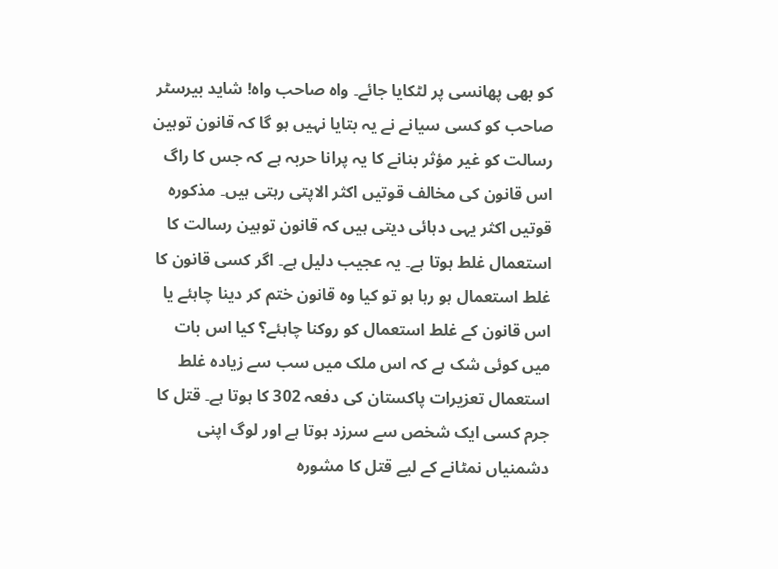کو بھی پھانسی پر لٹکایا جائے۔ واہ صاحب واہ! شاید بیرسٹر صاحب کو کسی سیانے نے یہ بتایا نہیں ہو گا کہ قانون توہین رسالت کو غیر مؤثر بنانے کا یہ پرانا حربہ ہے کہ جس کا راگ اس قانون کی مخالف قوتیں اکثر الاپتی رہتی ہیں۔ مذکورہ قوتیں اکثر یہی دہائی دیتی ہیں کہ قانون توہین رسالت کا استعمال غلط ہوتا ہے۔ یہ عجیب دلیل ہے۔ اگر کسی قانون کا غلط استعمال ہو رہا ہو تو کیا وہ قانون ختم کر دینا چاہئے یا اس قانون کے غلط استعمال کو روکنا چاہئے؟ کیا اس بات میں کوئی شک ہے کہ اس ملک میں سب سے زیادہ غلط استعمال تعزیرات پاکستان کی دفعہ 302 کا ہوتا ہے۔ قتل کا جرم کسی ایک شخص سے سرزد ہوتا ہے اور لوگ اپنی دشمنیاں نمٹانے کے لیے قتل کا مشورہ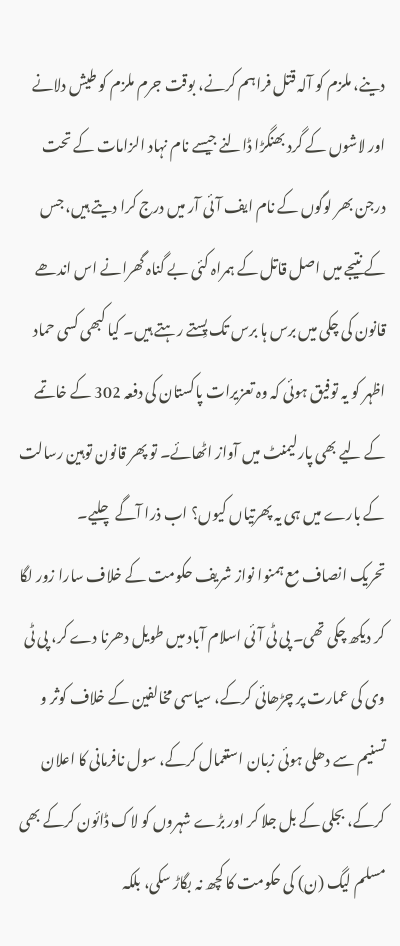دینے، ملزم کو آلہ قتل فراہم کرنے، بوقت جرم ملزم کو طیش دلانے اور لاشوں کے گرد بھنگڑا ڈالنے جیسے نام نہاد الزامات کے تحت درجن بھر لوگوں کے نام ایف آئی آر میں درج کرا دیتے ہیں، جس کے نتیجے میں اصل قاتل کے ہمراہ کئی بے گناہ گھرانے اس اندھے قانون کی چکی میں برس ہا برس تک پِستے رہتے ہیں۔ کیا کبھی کسی حماد اظہر کو یہ توفیق ہوئی کہ وہ تعزیرات پاکستان کی دفعہ 302 کے خاتمے کے لیے بھی پارلیمنٹ میں آواز اٹھائے۔ تو پھر قانون توہین رسالت کے بارے میں ہی یہ پھرتیاں کیوں؟ اب ذرا آگے چلیے۔
تحریک انصاف مع ہمنوا نواز شریف حکومت کے خلاف سارا زور لگا کر دیکھ چکی تھی۔ پی ٹی آئی اسلام آباد میں طویل دھرنا دے کر، پی ٹی وی کی عمارت پر چڑھائی کرکے، سیاسی مخالفین کے خلاف کوثر و تسنیم سے دھلی ہوئی زبان استعمال کرکے، سول نافرمانی کا اعلان کرکے، بجلی کے بل جلا کر اور بڑے شہروں کو لاک ڈائون کرکے بھی مسلم لیگ (ن) کی حکومت کا کچھ نہ بگاڑ سکی، بلکہ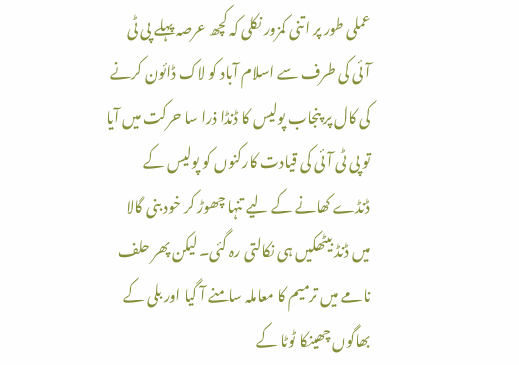عملی طور پر اتنی کمزور نکلی کہ کچھ عرصہ پہلے پی ٹی آئی کی طرف سے اسلام آباد کو لاک ڈائون کرنے کی کال پر پنجاب پولیس کا ڈنڈا ذرا سا حرکت میں آیا تو پی ٹی آئی کی قیادت کارکنوں کو پولیس کے ڈنڈے کھانے کے لیے تنہا چھوڑ کر خود بنی گالا میں ڈنڈ بیٹھکیں ہی نکالتی رہ گئی۔ لیکن پھر حلف نامے میں ترمیم کا معاملہ سامنے آ گیا اور بلی کے بھاگوں چھینکا ٹوٹا کے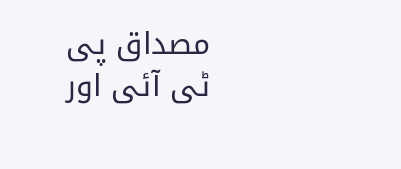مصداق پی ٹی آئی اور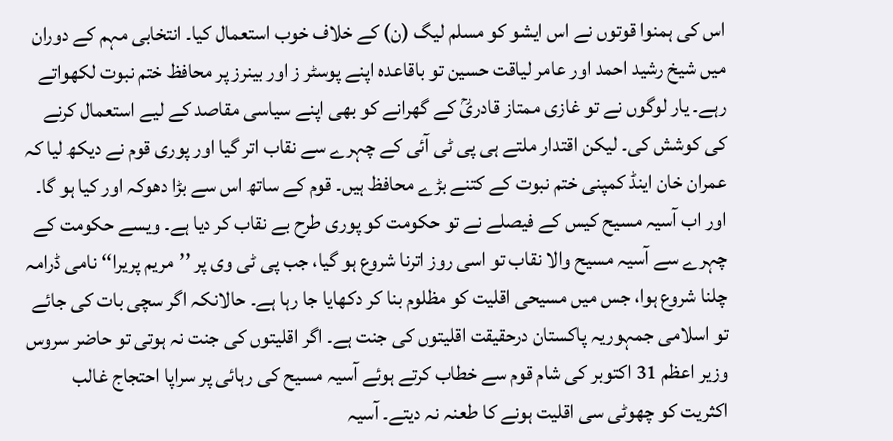اس کی ہمنوا قوتوں نے اس ایشو کو مسلم لیگ (ن) کے خلاف خوب استعمال کیا۔ انتخابی مہم کے دوران میں شیخ رشید احمد اور عامر لیاقت حسین تو باقاعدہ اپنے پوسٹر ز اور بینرز پر محافظ ختم نبوت لکھواتے رہے۔ یار لوگوں نے تو غازی ممتاز قادریؒ کے گھرانے کو بھی اپنے سیاسی مقاصد کے لیے استعمال کرنے کی کوشش کی۔ لیکن اقتدار ملتے ہی پی ٹی آئی کے چہرے سے نقاب اتر گیا اور پوری قوم نے دیکھ لیا کہ عمران خان اینڈ کمپنی ختم نبوت کے کتنے بڑے محافظ ہیں۔ قوم کے ساتھ اس سے بڑا دھوکہ اور کیا ہو گا۔
اور اب آسیہ مسیح کیس کے فیصلے نے تو حکومت کو پوری طرح بے نقاب کر دیا ہے۔ ویسے حکومت کے چہرے سے آسیہ مسیح والا نقاب تو اسی روز اترنا شروع ہو گیا، جب پی ٹی وی پر ’’مریم پریرا‘‘ نامی ڈرامہ چلنا شروع ہوا، جس میں مسیحی اقلیت کو مظلوم بنا کر دکھایا جا رہا ہے۔ حالانکہ اگر سچی بات کی جائے تو اسلامی جمہوریہ پاکستان درحقیقت اقلیتوں کی جنت ہے۔ اگر اقلیتوں کی جنت نہ ہوتی تو حاضر سروس وزیر اعظم 31 اکتوبر کی شام قوم سے خطاب کرتے ہوئے آسیہ مسیح کی رہائی پر سراپا احتجاج غالب اکثریت کو چھوٹی سی اقلیت ہونے کا طعنہ نہ دیتے۔ آسیہ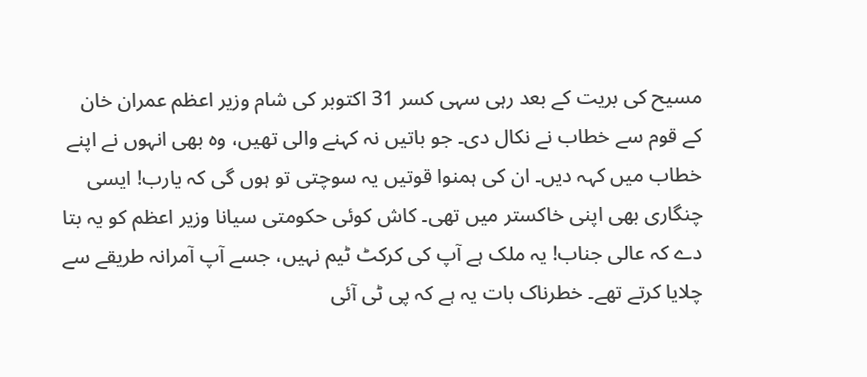مسیح کی بریت کے بعد رہی سہی کسر 31 اکتوبر کی شام وزیر اعظم عمران خان کے قوم سے خطاب نے نکال دی۔ جو باتیں نہ کہنے والی تھیں، وہ بھی انہوں نے اپنے خطاب میں کہہ دیں۔ ان کی ہمنوا قوتیں یہ سوچتی تو ہوں گی کہ یارب! ایسی چنگاری بھی اپنی خاکستر میں تھی۔ کاش کوئی حکومتی سیانا وزیر اعظم کو یہ بتا دے کہ عالی جناب! یہ ملک ہے آپ کی کرکٹ ٹیم نہیں، جسے آپ آمرانہ طریقے سے چلایا کرتے تھے۔ خطرناک بات یہ ہے کہ پی ٹی آئی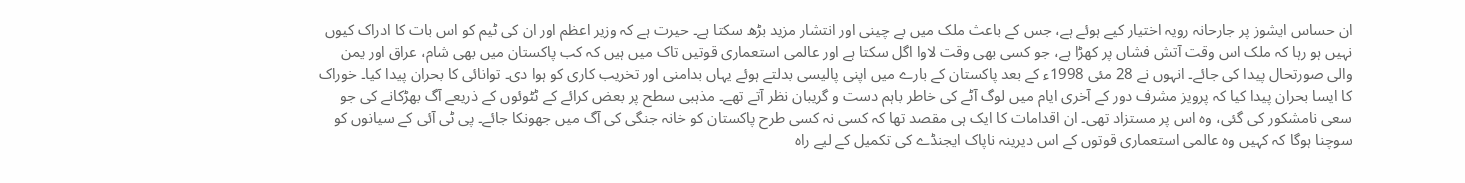ان حساس ایشوز پر جارحانہ رویہ اختیار کیے ہوئے ہے، جس کے باعث ملک میں بے چینی اور انتشار مزید بڑھ سکتا ہے۔ حیرت ہے کہ وزیر اعظم اور ان کی ٹیم کو اس بات کا ادراک کیوں نہیں ہو رہا کہ ملک اس وقت آتش فشاں پر کھڑا ہے، جو کسی بھی وقت لاوا اگل سکتا ہے اور عالمی استعماری قوتیں تاک میں ہیں کہ کب پاکستان میں بھی شام، عراق اور یمن والی صورتحال پیدا کی جائے۔ انہوں نے 28 مئی 1998ء کے بعد پاکستان کے بارے میں اپنی پالیسی بدلتے ہوئے یہاں بدامنی اور تخریب کاری کو ہوا دی۔ توانائی کا بحران پیدا کیا۔ خوراک کا ایسا بحران پیدا کیا کہ پرویز مشرف دور کے آخری ایام میں لوگ آٹے کی خاطر باہم دست و گریبان نظر آتے تھے۔ مذہبی سطح پر بعض کرائے کے ٹٹوئوں کے ذریعے آگ بھڑکانے کی جو سعی نامشکور کی گئی، وہ اس پر مستزاد تھی۔ ان اقدامات کا ایک ہی مقصد تھا کہ کسی نہ کسی طرح پاکستان کو خانہ جنگی کی آگ میں جھونکا جائے۔ پی ٹی آئی کے سیانوں کو سوچنا ہوگا کہ کہیں وہ عالمی استعماری قوتوں کے اس دیرینہ ناپاک ایجنڈے کی تکمیل کے لیے راہ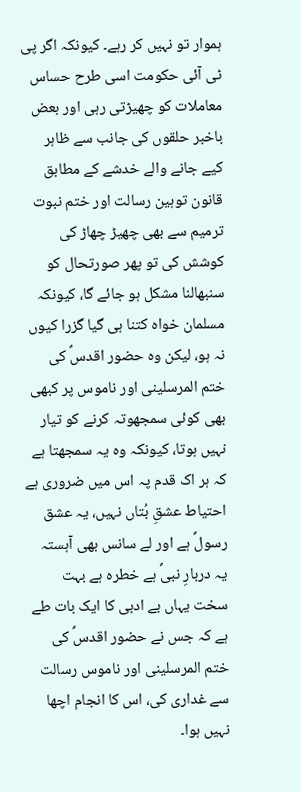ہموار تو نہیں کر رہے۔ کیونکہ اگر پی ٹی آئی حکومت اسی طرح حساس معاملات کو چھیڑتی رہی اور بعض باخبر حلقوں کی جانب سے ظاہر کیے جانے والے خدشے کے مطابق قانون توہین رسالت اور ختم نبوت ترمیم سے بھی چھیڑ چھاڑ کی کوشش کی تو پھر صورتحال کو سنبھالنا مشکل ہو جائے گا، کیونکہ مسلمان خواہ کتنا ہی گیا گزرا کیوں نہ ہو، لیکن وہ حضور اقدسؐ کی ختم المرسلینی اور ناموس پر کبھی بھی کوئی سمجھوتہ کرنے کو تیار نہیں ہوتا، کیونکہ وہ یہ سمجھتا ہے کہ ہر اک قدم پہ اس میں ضروری ہے احتیاط عشقِ بُتاں نہیں، یہ عشق رسولؐ ہے اور لے سانس بھی آہستہ یہ دربارِ نبیؐ ہے خطرہ ہے بہت سخت یہاں بے ادبی کا ایک بات طے ہے کہ جس نے حضور اقدسؐ کی ختم المرسلینی اور ناموس رسالت سے غداری کی، اس کا انجام اچھا نہیں ہوا۔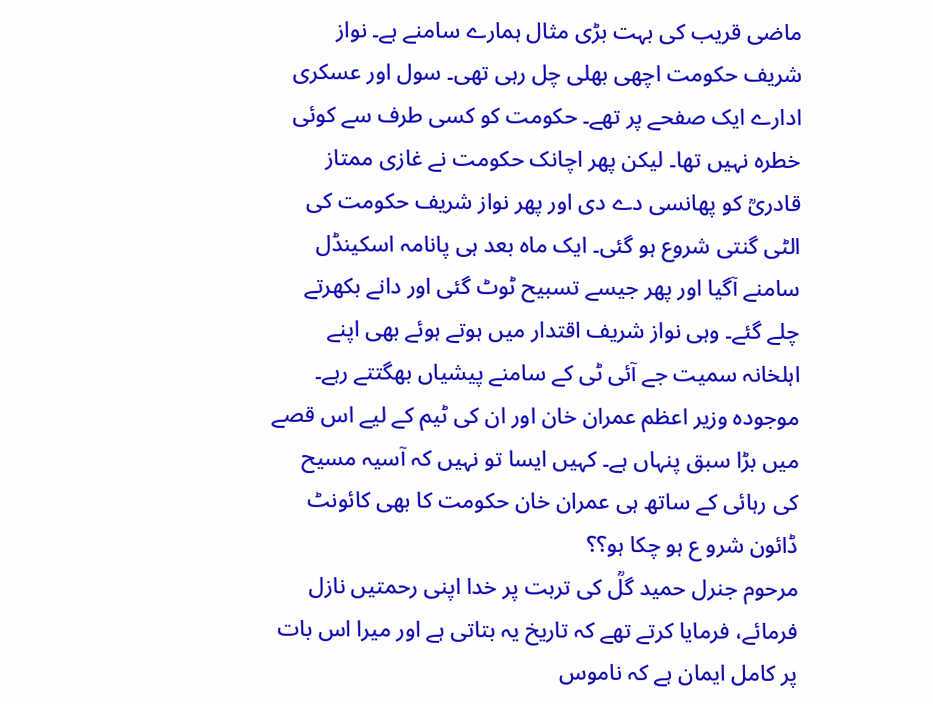ماضی قریب کی بہت بڑی مثال ہمارے سامنے ہے۔ نواز شریف حکومت اچھی بھلی چل رہی تھی۔ سول اور عسکری ادارے ایک صفحے پر تھے۔ حکومت کو کسی طرف سے کوئی خطرہ نہیں تھا۔ لیکن پھر اچانک حکومت نے غازی ممتاز قادریؒ کو پھانسی دے دی اور پھر نواز شریف حکومت کی الٹی گنتی شروع ہو گئی۔ ایک ماہ بعد ہی پانامہ اسکینڈل سامنے آگیا اور پھر جیسے تسبیح ٹوٹ گئی اور دانے بکھرتے چلے گئے۔ وہی نواز شریف اقتدار میں ہوتے ہوئے بھی اپنے اہلخانہ سمیت جے آئی ٹی کے سامنے پیشیاں بھگتتے رہے۔ موجودہ وزیر اعظم عمران خان اور ان کی ٹیم کے لیے اس قصے میں بڑا سبق پنہاں ہے۔ کہیں ایسا تو نہیں کہ آسیہ مسیح کی رہائی کے ساتھ ہی عمران خان حکومت کا بھی کائونٹ ڈائون شرو ع ہو چکا ہو؟؟
مرحوم جنرل حمید گلؒ کی تربت پر خدا اپنی رحمتیں نازل فرمائے، فرمایا کرتے تھے کہ تاریخ یہ بتاتی ہے اور میرا اس بات پر کامل ایمان ہے کہ ناموس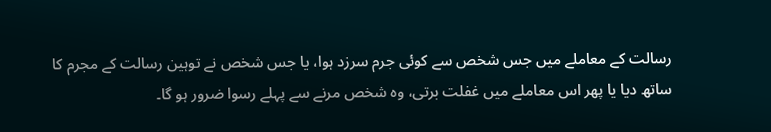رسالت کے معاملے میں جس شخص سے کوئی جرم سرزد ہوا، یا جس شخص نے توہین رسالت کے مجرم کا ساتھ دیا یا پھر اس معاملے میں غفلت برتی، وہ شخص مرنے سے پہلے رسوا ضرور ہو گا۔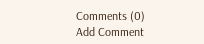Comments (0)
Add Comment